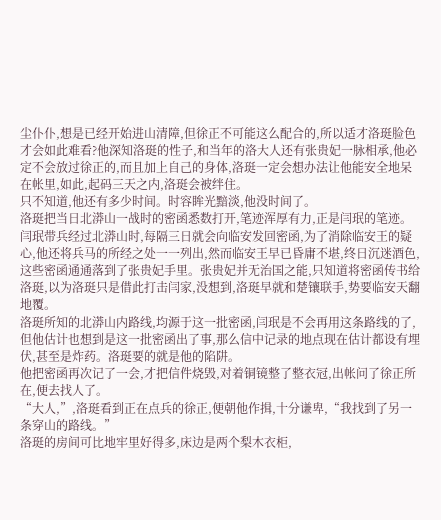尘仆仆,想是已经开始进山清障,但徐正不可能这么配合的,所以适才洛珽脸色才会如此难看?他深知洛珽的性子,和当年的洛大人还有张贵妃一脉相承,他必定不会放过徐正的,而且加上自己的身体,洛珽一定会想办法让他能安全地呆在帐里,如此,起码三天之内,洛珽会被绊住。
只不知道,他还有多少时间。时容眸光黯淡,他没时间了。
洛珽把当日北漭山一战时的密函悉数打开,笔迹浑厚有力,正是闫珉的笔迹。闫珉带兵经过北漭山时,每隔三日就会向临安发回密函,为了消除临安王的疑心,他还将兵马的所经之处一一列出,然而临安王早已昏庸不堪,终日沉迷酒色,这些密函通通落到了张贵妃手里。张贵妃并无治国之能,只知道将密函传书给洛珽,以为洛珽只是借此打击闫家,没想到,洛珽早就和楚镶联手,势要临安天翻地覆。
洛珽所知的北漭山内路线,均源于这一批密函,闫珉是不会再用这条路线的了,但他估计也想到是这一批密函出了事,那么信中记录的地点现在估计都设有埋伏,甚至是炸药。洛珽要的就是他的陷阱。
他把密函再次记了一会,才把信件烧毁,对着铜镜整了整衣冠,出帐问了徐正所在,便去找人了。
“大人,”,洛珽看到正在点兵的徐正,便朝他作揖,十分谦卑,“我找到了另一条穿山的路线。”
洛珽的房间可比地牢里好得多,床边是两个梨木衣柜,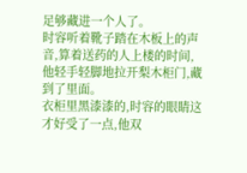足够藏进一个人了。
时容听着靴子踏在木板上的声音,算着送药的人上楼的时间,他轻手轻脚地拉开梨木柜门,藏到了里面。
衣柜里黑漆漆的,时容的眼睛这才好受了一点,他双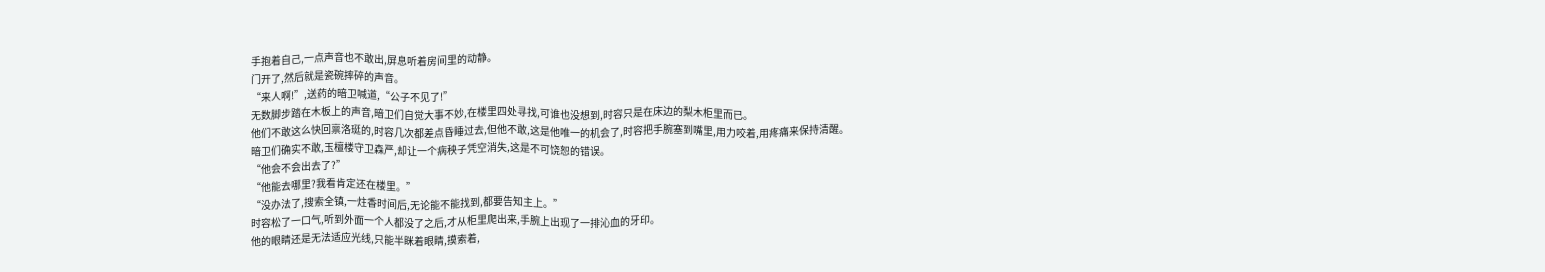手抱着自己,一点声音也不敢出,屏息听着房间里的动静。
门开了,然后就是瓷碗摔碎的声音。
“来人啊!”,送药的暗卫喊道,“公子不见了!”
无数脚步踏在木板上的声音,暗卫们自觉大事不妙,在楼里四处寻找,可谁也没想到,时容只是在床边的梨木柜里而已。
他们不敢这么快回禀洛珽的,时容几次都差点昏睡过去,但他不敢,这是他唯一的机会了,时容把手腕塞到嘴里,用力咬着,用疼痛来保持清醒。
暗卫们确实不敢,玉檀楼守卫森严,却让一个病秧子凭空消失,这是不可饶恕的错误。
“他会不会出去了?”
“他能去哪里?我看肯定还在楼里。”
“没办法了,搜索全镇,一炷香时间后,无论能不能找到,都要告知主上。”
时容松了一口气,听到外面一个人都没了之后,才从柜里爬出来,手腕上出现了一排沁血的牙印。
他的眼睛还是无法适应光线,只能半眯着眼睛,摸索着,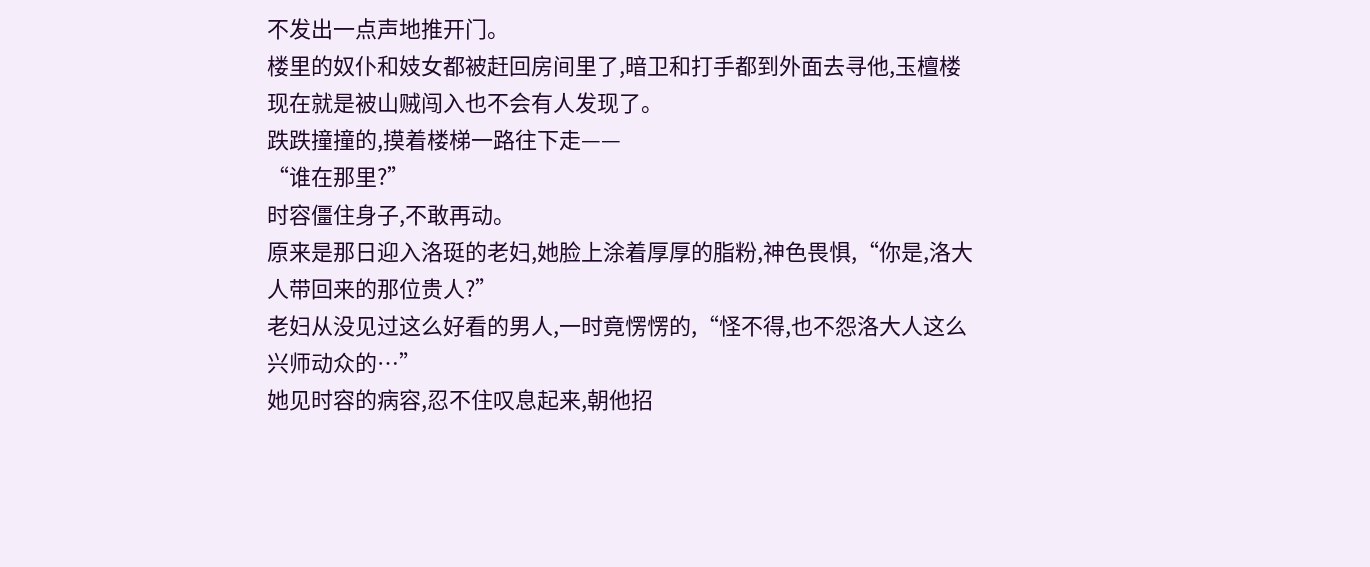不发出一点声地推开门。
楼里的奴仆和妓女都被赶回房间里了,暗卫和打手都到外面去寻他,玉檀楼现在就是被山贼闯入也不会有人发现了。
跌跌撞撞的,摸着楼梯一路往下走——
“谁在那里?”
时容僵住身子,不敢再动。
原来是那日迎入洛珽的老妇,她脸上涂着厚厚的脂粉,神色畏惧,“你是,洛大人带回来的那位贵人?”
老妇从没见过这么好看的男人,一时竟愣愣的,“怪不得,也不怨洛大人这么兴师动众的…”
她见时容的病容,忍不住叹息起来,朝他招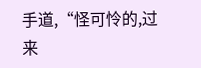手道,“怪可怜的,过来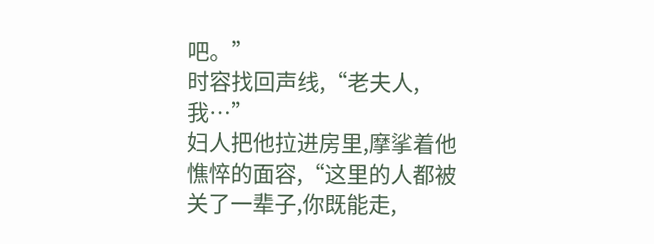吧。”
时容找回声线,“老夫人,我…”
妇人把他拉进房里,摩挲着他憔悴的面容,“这里的人都被关了一辈子,你既能走,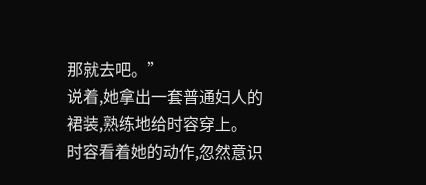那就去吧。”
说着,她拿出一套普通妇人的裙装,熟练地给时容穿上。
时容看着她的动作,忽然意识